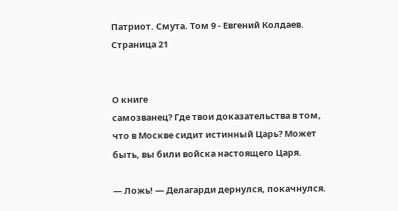Патриот. Смута. Том 9 - Евгений Колдаев. Страница 21


О книге
самозванец? Где твои доказательства в том, что в Москве сидит истинный Царь? Может быть, вы били войска настоящего Царя.

— Ложь! — Делагарди дернулся, покачнулся.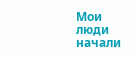Мои люди начали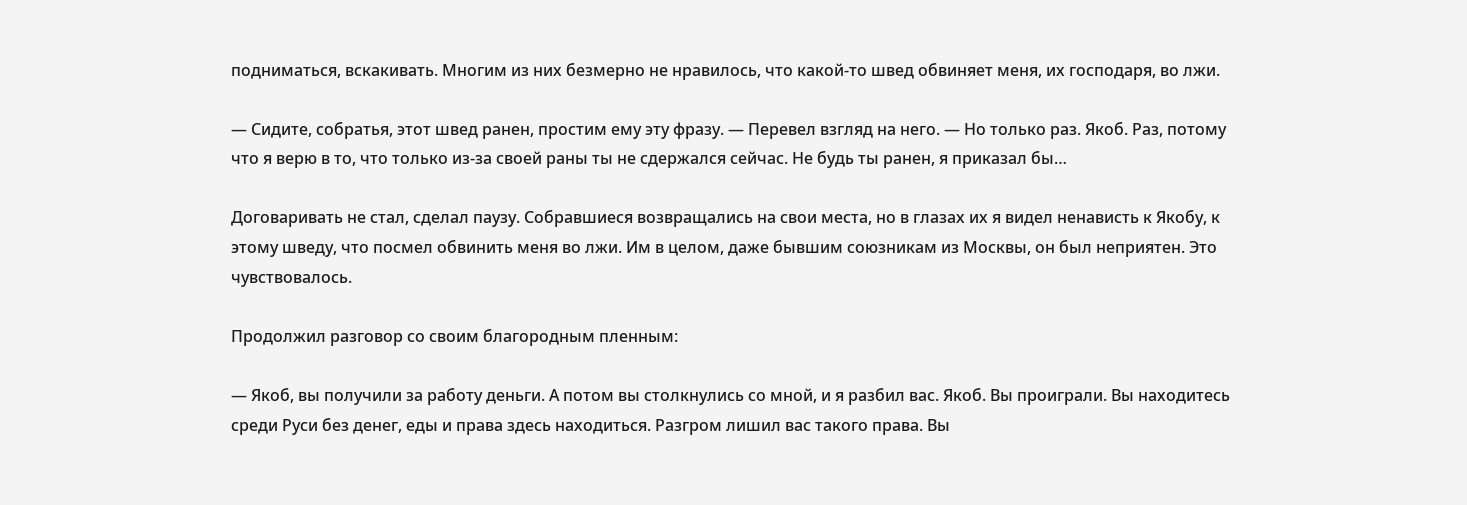подниматься, вскакивать. Многим из них безмерно не нравилось, что какой-то швед обвиняет меня, их господаря, во лжи.

— Сидите, собратья, этот швед ранен, простим ему эту фразу. — Перевел взгляд на него. — Но только раз. Якоб. Раз, потому что я верю в то, что только из-за своей раны ты не сдержался сейчас. Не будь ты ранен, я приказал бы…

Договаривать не стал, сделал паузу. Собравшиеся возвращались на свои места, но в глазах их я видел ненависть к Якобу, к этому шведу, что посмел обвинить меня во лжи. Им в целом, даже бывшим союзникам из Москвы, он был неприятен. Это чувствовалось.

Продолжил разговор со своим благородным пленным:

— Якоб, вы получили за работу деньги. А потом вы столкнулись со мной, и я разбил вас. Якоб. Вы проиграли. Вы находитесь среди Руси без денег, еды и права здесь находиться. Разгром лишил вас такого права. Вы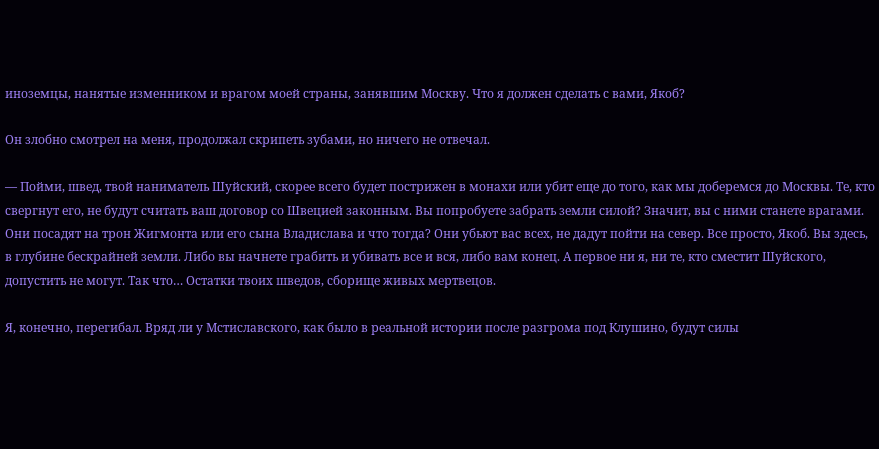иноземцы, нанятые изменником и врагом моей страны, занявшим Москву. Что я должен сделать с вами, Якоб?

Он злобно смотрел на меня, продолжал скрипеть зубами, но ничего не отвечал.

— Пойми, швед, твой наниматель Шуйский, скорее всего будет пострижен в монахи или убит еще до того, как мы доберемся до Москвы. Те, кто свергнут его, не будут считать ваш договор со Швецией законным. Вы попробуете забрать земли силой? Значит, вы с ними станете врагами. Они посадят на трон Жигмонта или его сына Владислава и что тогда? Они убьют вас всех, не дадут пойти на север. Все просто, Якоб. Вы здесь, в глубине бескрайней земли. Либо вы начнете грабить и убивать все и вся, либо вам конец. А первое ни я, ни те, кто сместит Шуйского, допустить не могут. Так что… Остатки твоих шведов, сборище живых мертвецов.

Я, конечно, перегибал. Вряд ли у Мстиславского, как было в реальной истории после разгрома под Клушино, будут силы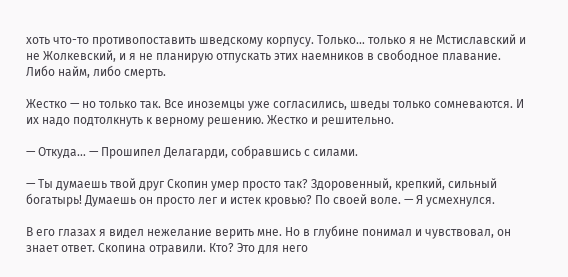хоть что-то противопоставить шведскому корпусу. Только… только я не Мстиславский и не Жолкевский, и я не планирую отпускать этих наемников в свободное плавание. Либо найм, либо смерть.

Жестко — но только так. Все иноземцы уже согласились, шведы только сомневаются. И их надо подтолкнуть к верному решению. Жестко и решительно.

— Откуда… — Прошипел Делагарди, собравшись с силами.

— Ты думаешь твой друг Скопин умер просто так? Здоровенный, крепкий, сильный богатырь! Думаешь он просто лег и истек кровью? По своей воле. — Я усмехнулся.

В его глазах я видел нежелание верить мне. Но в глубине понимал и чувствовал, он знает ответ. Скопина отравили. Кто? Это для него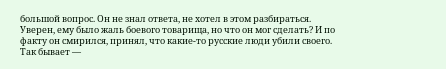большой вопрос. Он не знал ответа, не хотел в этом разбираться. Уверен, ему было жаль боевого товарища, но что он мог сделать? И по факту он смирился, принял, что какие-то русские люди убили своего. Так бывает —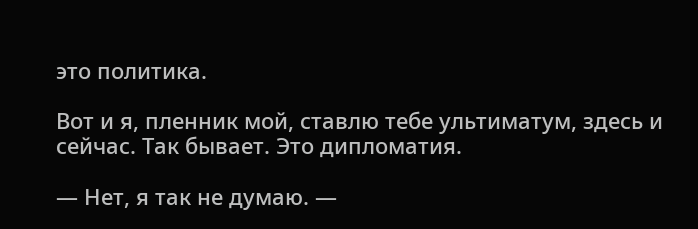это политика.

Вот и я, пленник мой, ставлю тебе ультиматум, здесь и сейчас. Так бывает. Это дипломатия.

— Нет, я так не думаю. —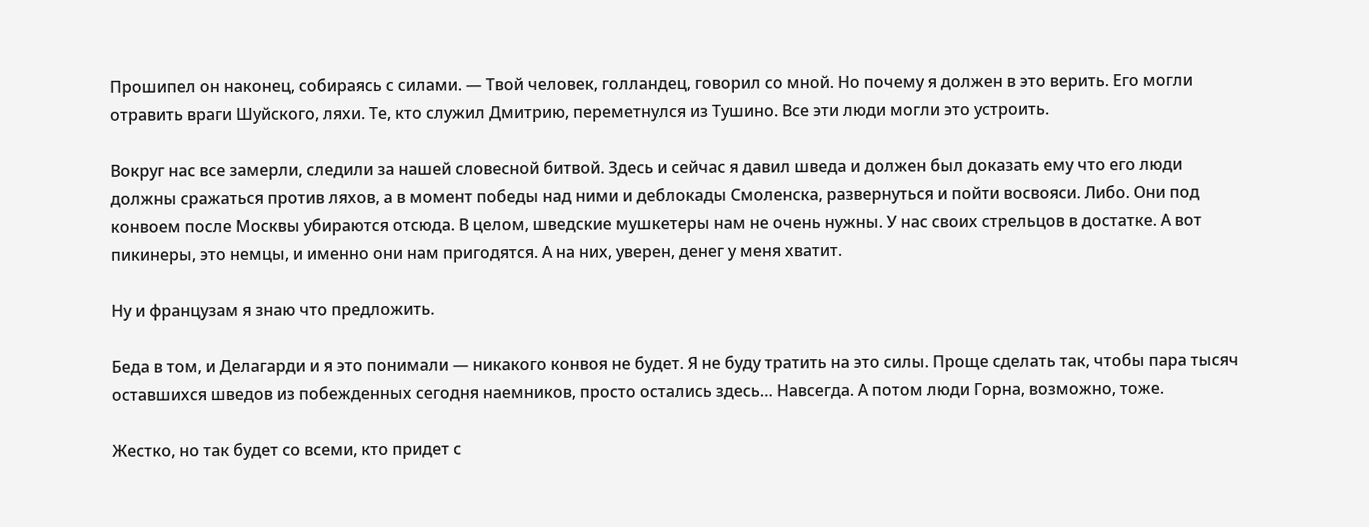Прошипел он наконец, собираясь с силами. — Твой человек, голландец, говорил со мной. Но почему я должен в это верить. Его могли отравить враги Шуйского, ляхи. Те, кто служил Дмитрию, переметнулся из Тушино. Все эти люди могли это устроить.

Вокруг нас все замерли, следили за нашей словесной битвой. Здесь и сейчас я давил шведа и должен был доказать ему что его люди должны сражаться против ляхов, а в момент победы над ними и деблокады Смоленска, развернуться и пойти восвояси. Либо. Они под конвоем после Москвы убираются отсюда. В целом, шведские мушкетеры нам не очень нужны. У нас своих стрельцов в достатке. А вот пикинеры, это немцы, и именно они нам пригодятся. А на них, уверен, денег у меня хватит.

Ну и французам я знаю что предложить.

Беда в том, и Делагарди и я это понимали — никакого конвоя не будет. Я не буду тратить на это силы. Проще сделать так, чтобы пара тысяч оставшихся шведов из побежденных сегодня наемников, просто остались здесь… Навсегда. А потом люди Горна, возможно, тоже.

Жестко, но так будет со всеми, кто придет с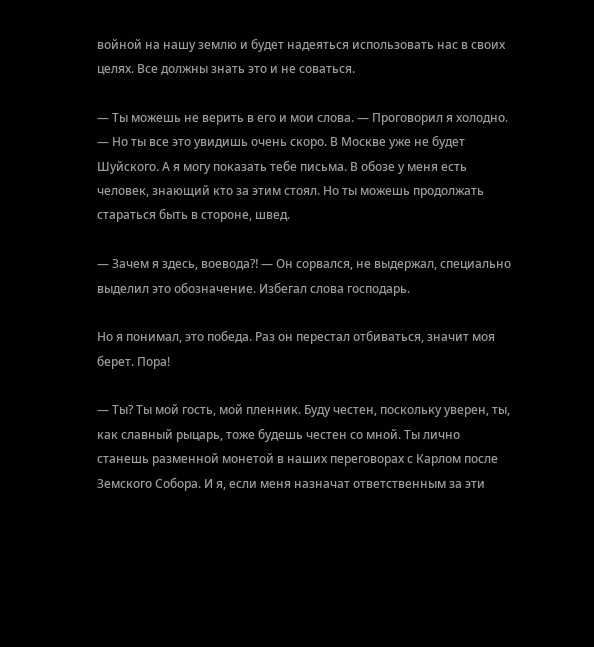войной на нашу землю и будет надеяться использовать нас в своих целях. Все должны знать это и не соваться.

— Ты можешь не верить в его и мои слова. — Проговорил я холодно. — Но ты все это увидишь очень скоро. В Москве уже не будет Шуйского. А я могу показать тебе письма. В обозе у меня есть человек, знающий кто за этим стоял. Но ты можешь продолжать стараться быть в стороне, швед.

— Зачем я здесь, воевода⁈ — Он сорвался, не выдержал, специально выделил это обозначение. Избегал слова господарь.

Но я понимал, это победа. Раз он перестал отбиваться, значит моя берет. Пора!

— Ты? Ты мой гость, мой пленник. Буду честен, поскольку уверен, ты, как славный рыцарь, тоже будешь честен со мной. Ты лично станешь разменной монетой в наших переговорах с Карлом после Земского Собора. И я, если меня назначат ответственным за эти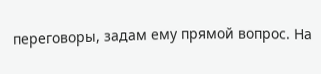переговоры, задам ему прямой вопрос. На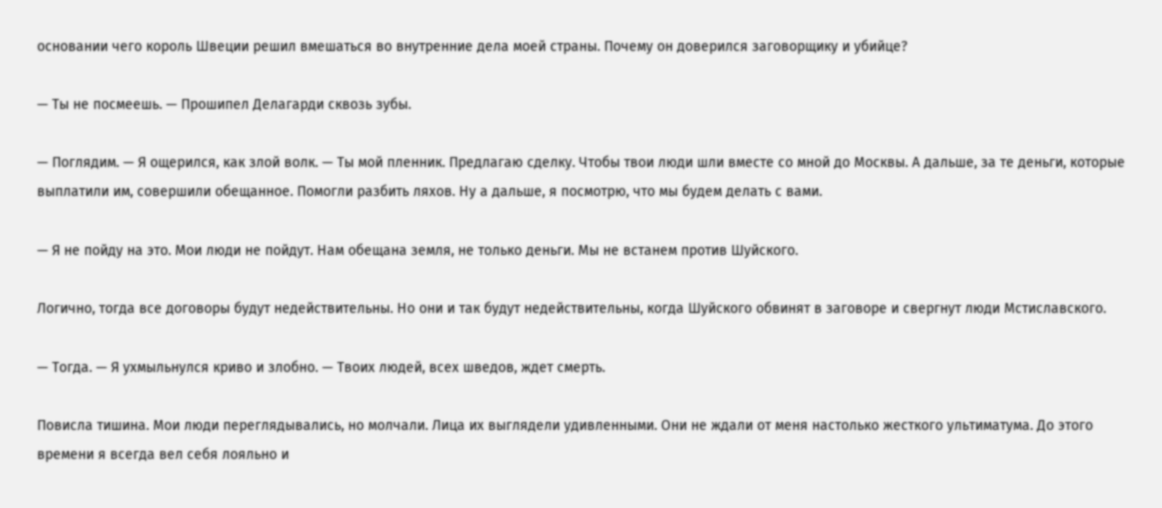основании чего король Швеции решил вмешаться во внутренние дела моей страны. Почему он доверился заговорщику и убийце?

— Ты не посмеешь. — Прошипел Делагарди сквозь зубы.

— Поглядим. — Я ощерился, как злой волк. — Ты мой пленник. Предлагаю сделку. Чтобы твои люди шли вместе со мной до Москвы. А дальше, за те деньги, которые выплатили им, совершили обещанное. Помогли разбить ляхов. Ну а дальше, я посмотрю, что мы будем делать с вами.

— Я не пойду на это. Мои люди не пойдут. Нам обещана земля, не только деньги. Мы не встанем против Шуйского.

Логично, тогда все договоры будут недействительны. Но они и так будут недействительны, когда Шуйского обвинят в заговоре и свергнут люди Мстиславского.

— Тогда. — Я ухмыльнулся криво и злобно. — Твоих людей, всех шведов, ждет смерть.

Повисла тишина. Мои люди переглядывались, но молчали. Лица их выглядели удивленными. Они не ждали от меня настолько жесткого ультиматума. До этого времени я всегда вел себя лояльно и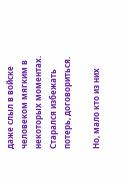даже слыл в войске человеком мягким в некоторых моментах. Старался избежать потерь, договориться.

Но, мало кто из них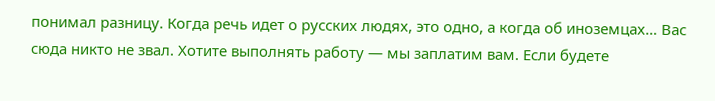понимал разницу. Когда речь идет о русских людях, это одно, а когда об иноземцах… Вас сюда никто не звал. Хотите выполнять работу — мы заплатим вам. Если будете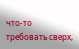что-то требовать сверх,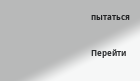пытаться

Перейти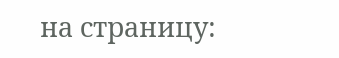на страницу: